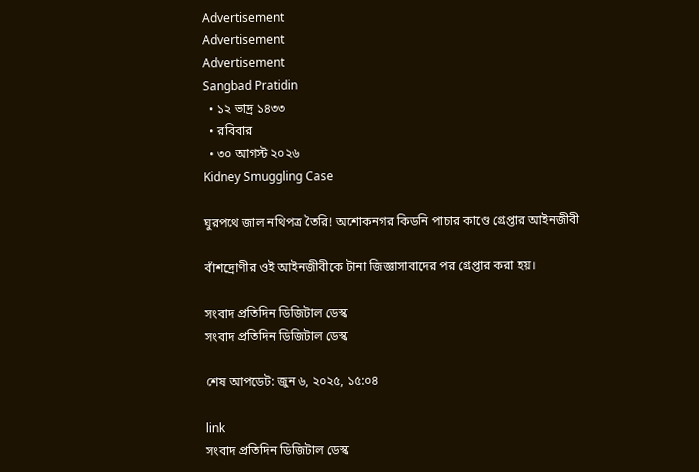Advertisement
Advertisement
Advertisement
Sangbad Pratidin
  • ১২ ভাদ্র ১৪৩৩
  • রবিবার
  • ৩০ আগস্ট ২০২৬
Kidney Smuggling Case

ঘুরপথে জাল নথিপত্র তৈরি! অশোকনগর কিডনি পাচার কাণ্ডে গ্রেপ্তার আইনজীবী

বাঁশদ্রোণীর ওই আইনজীবীকে টানা জিজ্ঞাসাবাদের পর গ্রেপ্তার করা হয়।

সংবাদ প্রতিদিন ডিজিটাল ডেস্ক
সংবাদ প্রতিদিন ডিজিটাল ডেস্ক

শেষ আপডেট: জুন ৬, ২০২৫, ১৫:০৪

link
সংবাদ প্রতিদিন ডিজিটাল ডেস্ক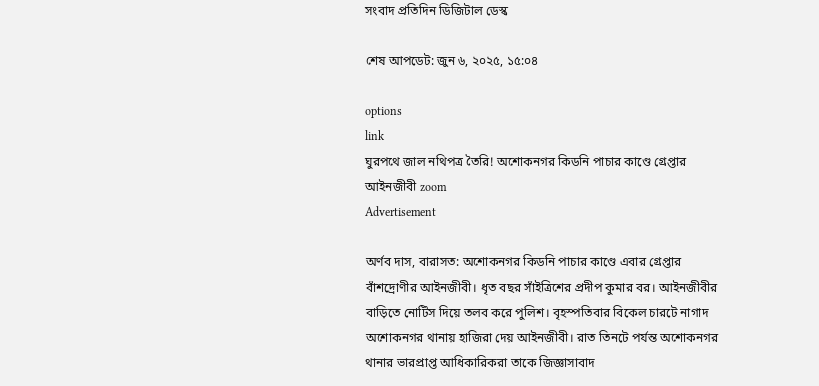সংবাদ প্রতিদিন ডিজিটাল ডেস্ক

শেষ আপডেট: জুন ৬, ২০২৫, ১৫:০৪

options
link
ঘুরপথে জাল নথিপত্র তৈরি! অশোকনগর কিডনি পাচার কাণ্ডে গ্রেপ্তার আইনজীবী zoom
Advertisement

অর্ণব দাস, বারাসত: অশোকনগর কিডনি পাচার কাণ্ডে এবার গ্রেপ্তার বাঁশদ্রোণীর আইনজীবী। ধৃত বছর সাঁইত্রিশের প্রদীপ কুমার বর। আইনজীবীর বাড়িতে নোটিস দিয়ে তলব করে পুলিশ। বৃহস্পতিবার বিকেল চারটে নাগাদ অশোকনগর থানায় হাজিরা দেয় আইনজীবী। রাত তিনটে পর্যন্ত অশোকনগর থানার ভারপ্রাপ্ত আধিকারিকরা তাকে জিজ্ঞাসাবাদ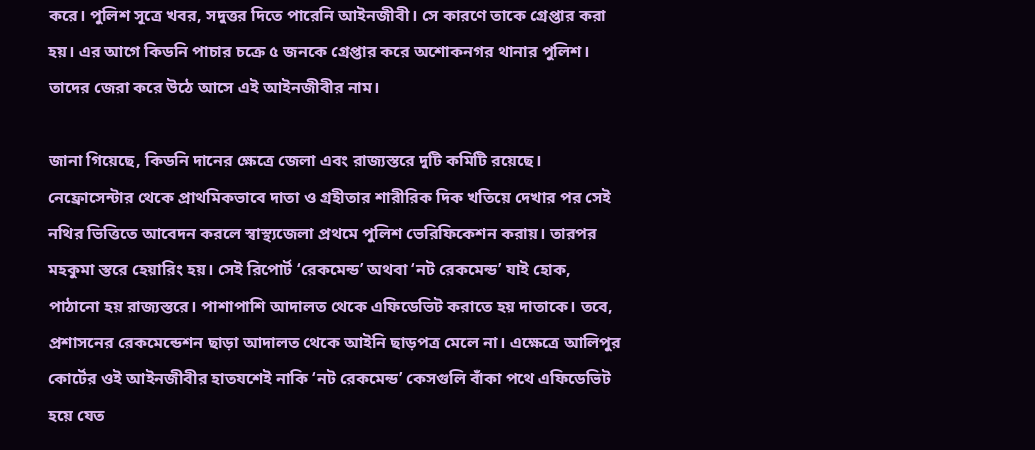করে। পুলিশ সূত্রে খবর, সদুত্তর দিতে পারেনি আইনজীবী। সে কারণে তাকে গ্রেপ্তার করা হয়। এর আগে কিডনি পাচার চক্রে ৫ জনকে গ্রেপ্তার করে অশোকনগর থানার পুলিশ। তাদের জেরা করে উঠে আসে এই আইনজীবীর নাম।

জানা গিয়েছে, কিডনি দানের ক্ষেত্রে জেলা এবং রাজ্যস্তরে দুটি কমিটি রয়েছে। নেফ্রোসেন্টার থেকে প্রাথমিকভাবে দাতা ও গ্রহীতার শারীরিক দিক খতিয়ে দেখার পর সেই নথির ভিত্তিতে আবেদন করলে স্বাস্থ্যজেলা প্রথমে পুলিশ ভেরিফিকেশন করায়। তারপর মহকুমা স্তরে হেয়ারিং হয়। সেই রিপোর্ট ‘রেকমেন্ড’ অথবা ‘নট রেকমেন্ড’ যাই হোক, পাঠানো হয় রাজ্যস্তরে। পাশাপাশি আদালত থেকে এফিডেভিট করাতে হয় দাতাকে। তবে, প্রশাসনের রেকমেন্ডেশন ছাড়া আদালত থেকে আইনি ছাড়পত্র মেলে না। এক্ষেত্রে আলিপুর কোর্টের ওই আইনজীবীর হাতযশেই নাকি ‘নট রেকমেন্ড’ কেসগুলি বাঁকা পথে এফিডেভিট হয়ে যেত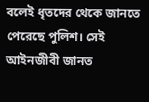বলেই ধৃতদের থেকে জানতে পেরেছে পুলিশ। সেই আইনজীবী জানত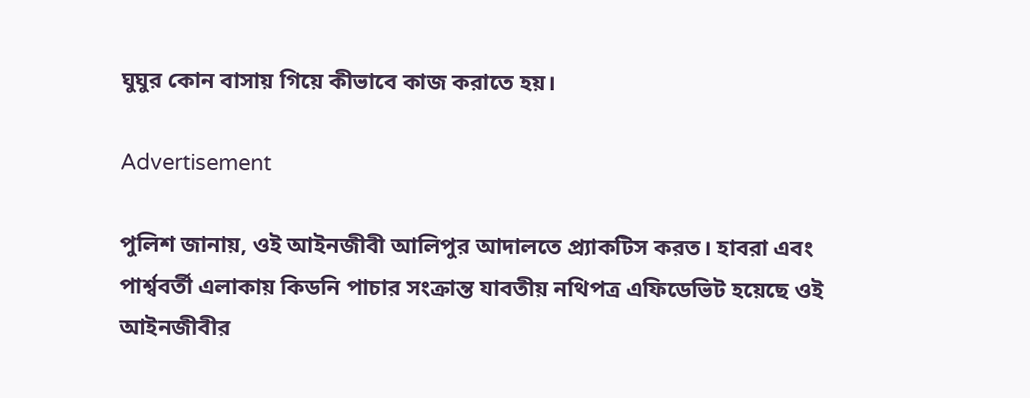ঘুঘুর কোন বাসায় গিয়ে কীভাবে কাজ করাতে হয়।

Advertisement

পুলিশ জানায়, ওই আইনজীবী আলিপুর আদালতে প্র্যাকটিস করত। হাবরা এবং পার্শ্ববর্তী এলাকায় কিডনি পাচার সংক্রান্ত যাবতীয় নথিপত্র এফিডেভিট হয়েছে ওই আইনজীবীর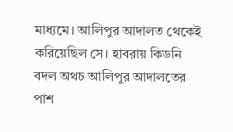মাধ্যমে। আলিপুর আদালত থেকেই করিয়েছিল সে। হাবরায় কিডনি বদল অথচ আলিপুর আদালতের পাশ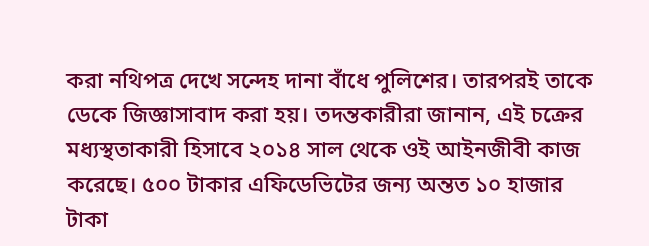করা নথিপত্র দেখে সন্দেহ দানা বাঁধে পুলিশের। তারপরই তাকে ডেকে জিজ্ঞাসাবাদ করা হয়। তদন্তকারীরা জানান, এই চক্রের মধ্যস্থতাকারী হিসাবে ২০১৪ সাল থেকে ওই আইনজীবী কাজ করেছে। ৫০০ টাকার এফিডেভিটের জন্য অন্তত ১০ হাজার টাকা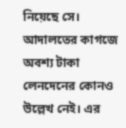নিয়েছে সে। আদালতের কাগজে অবশ্য টাকা লেনদেনের কোনও উল্লেখ নেই। এর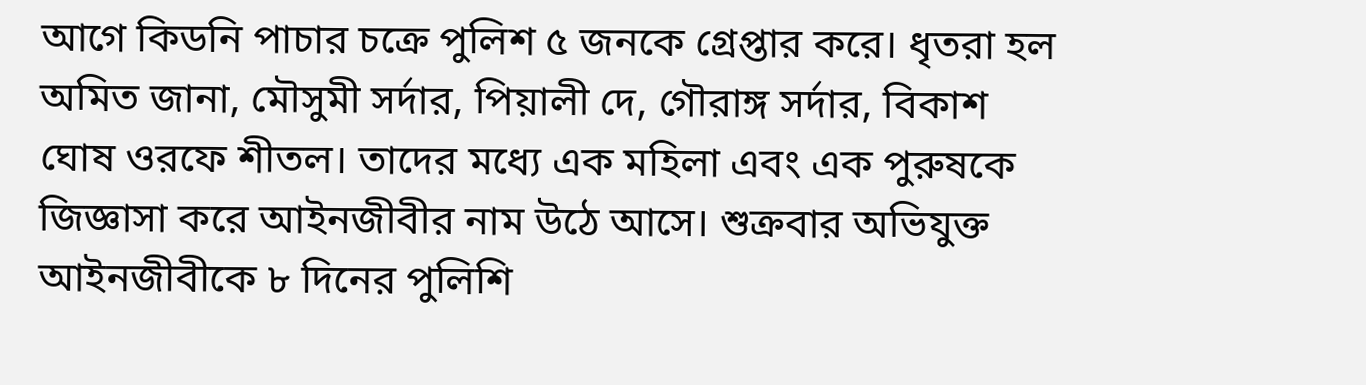আগে কিডনি পাচার চক্রে পুলিশ ৫ জনকে গ্রেপ্তার করে। ধৃতরা হল অমিত জানা, মৌসুমী সর্দার, পিয়ালী দে, গৌরাঙ্গ সর্দার, বিকাশ ঘোষ ওরফে শীতল। তাদের মধ্যে এক মহিলা এবং এক পুরুষকে জিজ্ঞাসা করে আইনজীবীর নাম উঠে আসে। শুক্রবার অভিযুক্ত আইনজীবীকে ৮ দিনের পুলিশি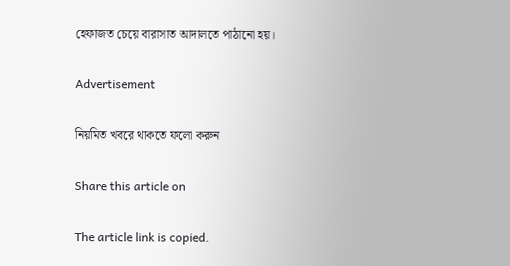হেফাজত চেয়ে বারাসাত আদালতে পাঠানো হয়।

Advertisement

নিয়মিত খবরে থাকতে ফলো করুন

Share this article on

The article link is copied.